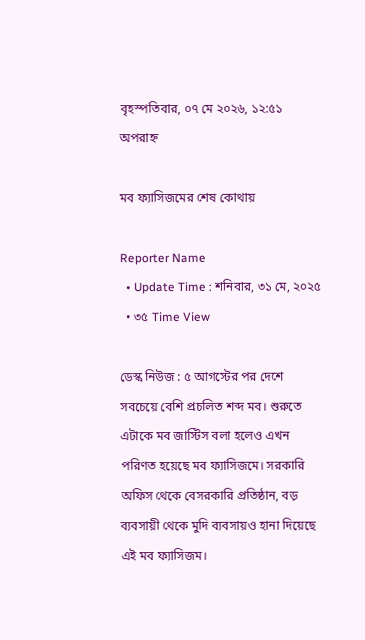বৃহস্পতিবার, ০৭ মে ২০২৬, ১২:৫১ অপরাহ্ন

মব ফ্যাসিজমের শেষ কোথায়

Reporter Name
  • Update Time : শনিবার, ৩১ মে, ২০২৫
  • ৩৫ Time View

ডেস্ক নিউজ : ৫ আগস্টের পর দেশে সবচেয়ে বেশি প্রচলিত শব্দ মব। শুরুতে এটাকে মব জাস্টিস বলা হলেও এখন পরিণত হয়েছে মব ফ্যাসিজমে। সরকারি অফিস থেকে বেসরকারি প্রতিষ্ঠান, বড় ব্যবসায়ী থেকে মুদি ব্যবসায়ও হানা দিয়েছে এই মব ফ্যাসিজম।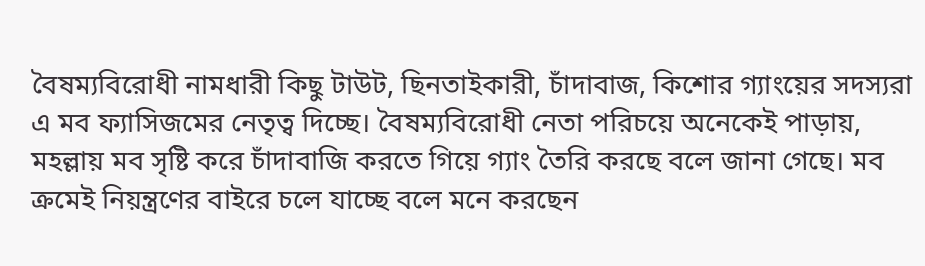বৈষম্যবিরোধী নামধারী কিছু টাউট, ছিনতাইকারী, চাঁদাবাজ, কিশোর গ্যাংয়ের সদস্যরা এ মব ফ্যাসিজমের নেতৃত্ব দিচ্ছে। বৈষম্যবিরোধী নেতা পরিচয়ে অনেকেই পাড়ায়, মহল্লায় মব সৃষ্টি করে চাঁদাবাজি করতে গিয়ে গ্যাং তৈরি করছে বলে জানা গেছে। মব ক্রমেই নিয়ন্ত্রণের বাইরে চলে যাচ্ছে বলে মনে করছেন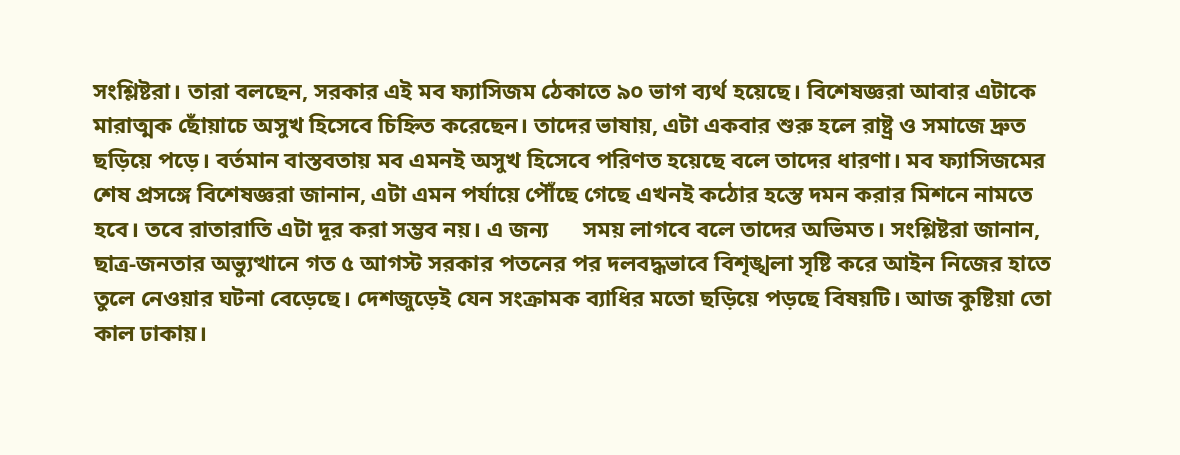সংশ্লিষ্টরা। তারা বলছেন, সরকার এই মব ফ্যাসিজম ঠেকাতে ৯০ ভাগ ব্যর্থ হয়েছে। বিশেষজ্ঞরা আবার এটাকে মারাত্মক ছোঁয়াচে অসুখ হিসেবে চিহ্নিত করেছেন। তাদের ভাষায়, এটা একবার শুরু হলে রাষ্ট্র ও সমাজে দ্রুত ছড়িয়ে পড়ে। বর্তমান বাস্তবতায় মব এমনই অসুখ হিসেবে পরিণত হয়েছে বলে তাদের ধারণা। মব ফ্যাসিজমের শেষ প্রসঙ্গে বিশেষজ্ঞরা জানান, এটা এমন পর্যায়ে পৌঁছে গেছে এখনই কঠোর হস্তে দমন করার মিশনে নামতে হবে। তবে রাতারাতি এটা দূর করা সম্ভব নয়। এ জন্য      সময় লাগবে বলে তাদের অভিমত। সংশ্লিষ্টরা জানান, ছাত্র-জনতার অভ্যুত্থানে গত ৫ আগস্ট সরকার পতনের পর দলবদ্ধভাবে বিশৃঙ্খলা সৃষ্টি করে আইন নিজের হাতে তুলে নেওয়ার ঘটনা বেড়েছে। দেশজুড়েই যেন সংক্রামক ব্যাধির মতো ছড়িয়ে পড়ছে বিষয়টি। আজ কুষ্টিয়া তো কাল ঢাকায়।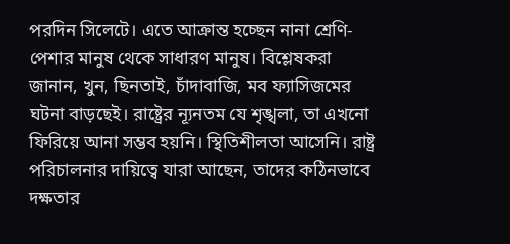পরদিন সিলেটে। এতে আক্রান্ত হচ্ছেন নানা শ্রেণি-পেশার মানুষ থেকে সাধারণ মানুষ। বিশ্লেষকরা জানান, খুন, ছিনতাই, চাঁদাবাজি, মব ফ্যাসিজমের ঘটনা বাড়ছেই। রাষ্ট্রের ন্যূনতম যে শৃঙ্খলা, তা এখনো ফিরিয়ে আনা সম্ভব হয়নি। স্থিতিশীলতা আসেনি। রাষ্ট্র পরিচালনার দায়িত্বে যারা আছেন, তাদের কঠিনভাবে দক্ষতার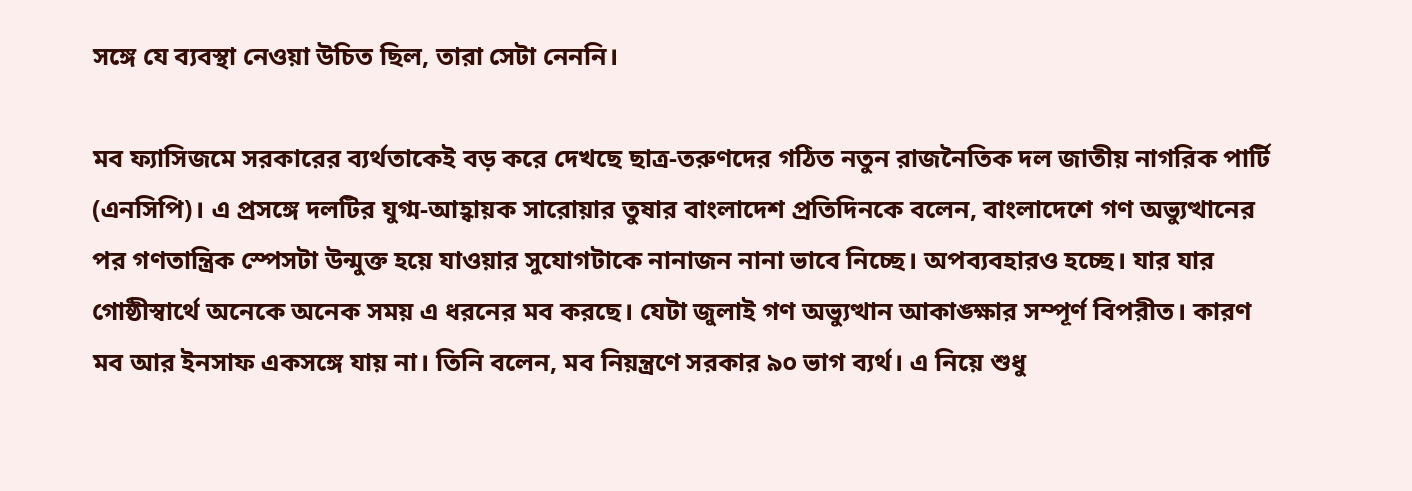সঙ্গে যে ব্যবস্থা নেওয়া উচিত ছিল, তারা সেটা নেননি।

মব ফ্যাসিজমে সরকারের ব্যর্থতাকেই বড় করে দেখছে ছাত্র-তরুণদের গঠিত নতুন রাজনৈতিক দল জাতীয় নাগরিক পার্টি (এনসিপি)। এ প্রসঙ্গে দলটির যুগ্ম-আহ্বায়ক সারোয়ার তুষার বাংলাদেশ প্রতিদিনকে বলেন, বাংলাদেশে গণ অভ্যুত্থানের পর গণতান্ত্রিক স্পেসটা উন্মুক্ত হয়ে যাওয়ার সুযোগটাকে নানাজন নানা ভাবে নিচ্ছে। অপব্যবহারও হচ্ছে। যার যার গোষ্ঠীস্বার্থে অনেকে অনেক সময় এ ধরনের মব করছে। যেটা জুলাই গণ অভ্যুত্থান আকাঙ্ক্ষার সম্পূর্ণ বিপরীত। কারণ মব আর ইনসাফ একসঙ্গে যায় না। তিনি বলেন, মব নিয়ন্ত্রণে সরকার ৯০ ভাগ ব্যর্থ। এ নিয়ে শুধু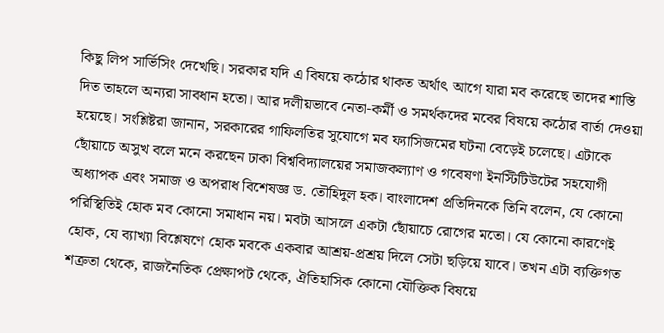কিছু লিপ সার্ভিসিং দেখেছি। সরকার যদি এ বিষয়ে কঠোর থাকত অর্থাৎ আগে যারা মব করেছে তাদের শাস্তি দিত তাহলে অন্যরা সাবধান হতো। আর দলীয়ভাবে নেতা-কর্মী ও সমর্থকদের মবের বিষয়ে কঠোর বার্তা দেওয়া হয়েছে। সংশ্লিষ্টরা জানান, সরকারের গাফিলতির সুযোগে মব ফ্যাসিজমের ঘটনা বেড়েই চলেছে। এটাকে ছোঁয়াচে অসুখ বলে মনে করছেন ঢাকা বিশ্ববিদ্যালয়ের সমাজকল্যাণ ও গবেষণা ইনস্টিটিউটের সহযোগী অধ্যাপক এবং সমাজ ও অপরাধ বিশেষজ্ঞ ড. তৌহিদুল হক। বাংলাদেশ প্রতিদিনকে তিনি বলেন, যে কোনো পরিস্থিতিই হোক মব কোনো সমাধান নয়। মবটা আসলে একটা ছোঁয়াচে রোগের মতো। যে কোনো কারণেই হোক, যে ব্যাখ্যা বিশ্লেষণে হোক মবকে একবার আশ্রয়-প্রশ্রয় দিলে সেটা ছড়িয়ে যাবে। তখন এটা ব্যক্তিগত শত্রুতা থেকে, রাজনৈতিক প্রেক্ষাপট থেকে, ঐতিহাসিক কোনো যৌক্তিক বিষয়ে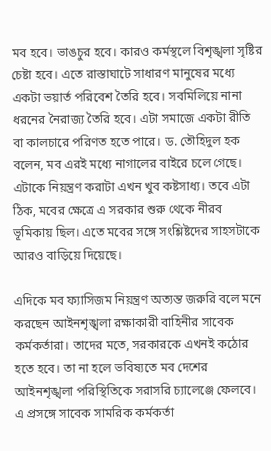মব হবে। ভাঙচুর হবে। কারও কর্মস্থলে বিশৃঙ্খলা সৃষ্টির চেষ্টা হবে। এতে রাস্তাঘাটে সাধারণ মানুষের মধ্যে একটা ভয়ার্ত পরিবেশ তৈরি হবে। সবমিলিয়ে নানা ধরনের নৈরাজ্য তৈরি হবে। এটা সমাজে একটা রীতি বা কালচারে পরিণত হতে পারে। ড. তৌহিদুল হক বলেন, মব এরই মধ্যে নাগালের বাইরে চলে গেছে। এটাকে নিয়ন্ত্রণ করাটা এখন খুব কষ্টসাধ্য। তবে এটা ঠিক, মবের ক্ষেত্রে এ সরকার শুরু থেকে নীরব ভূমিকায় ছিল। এতে মবের সঙ্গে সংশ্লিষ্টদের সাহসটাকে আরও বাড়িয়ে দিয়েছে।

এদিকে মব ফ্যাসিজম নিয়ন্ত্রণ অত্যন্ত জরুরি বলে মনে করছেন আইনশৃঙ্খলা রক্ষাকারী বাহিনীর সাবেক কর্মকর্তারা। তাদের মতে, সরকারকে এখনই কঠোর হতে হবে। তা না হলে ভবিষ্যতে মব দেশের আইনশৃঙ্খলা পরিস্থিতিকে সরাসরি চ্যালেঞ্জে ফেলবে। এ প্রসঙ্গে সাবেক সামরিক কর্মকর্তা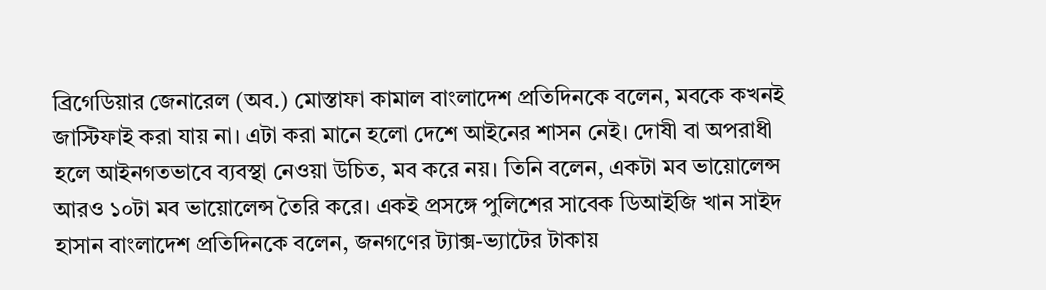ব্রিগেডিয়ার জেনারেল (অব.) মোস্তাফা কামাল বাংলাদেশ প্রতিদিনকে বলেন, মবকে কখনই জাস্টিফাই করা যায় না। এটা করা মানে হলো দেশে আইনের শাসন নেই। দোষী বা অপরাধী হলে আইনগতভাবে ব্যবস্থা নেওয়া উচিত, মব করে নয়। তিনি বলেন, একটা মব ভায়োলেন্স আরও ১০টা মব ভায়োলেন্স তৈরি করে। একই প্রসঙ্গে পুলিশের সাবেক ডিআইজি খান সাইদ হাসান বাংলাদেশ প্রতিদিনকে বলেন, জনগণের ট্যাক্স-ভ্যাটের টাকায়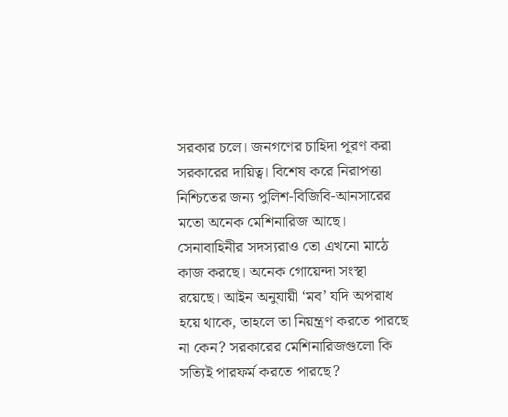সরকার চলে। জনগণের চাহিদা পূরণ করা সরকারের দায়িত্ব। বিশেষ করে নিরাপত্তা নিশ্চিতের জন্য পুলিশ-বিজিবি-আনসারের মতো অনেক মেশিনারিজ আছে। সেনাবাহিনীর সদস্যরাও তো এখনো মাঠে কাজ করছে। অনেক গোয়েন্দা সংস্থা রয়েছে। আইন অনুযায়ী ‘মব’ যদি অপরাধ হয়ে থাকে, তাহলে তা নিয়ন্ত্রণ করতে পারছে না কেন? সরকারের মেশিনারিজগুলো কি সত্যিই পারফর্ম করতে পারছে?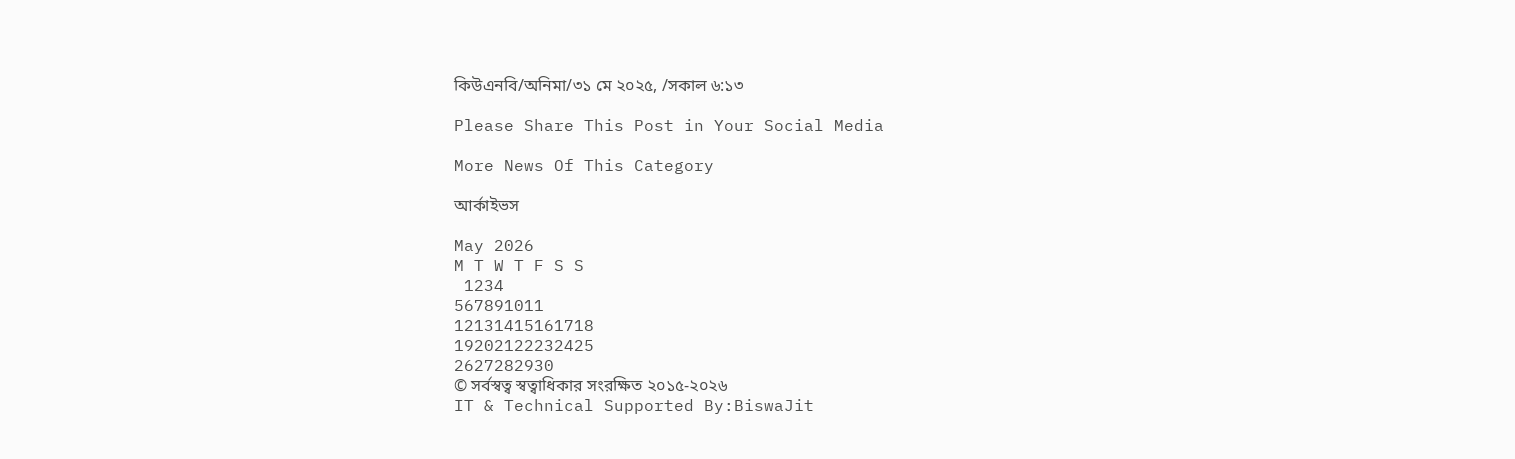কিউএনবি/অনিমা/৩১ মে ২০২৫, /সকাল ৬:১৩

Please Share This Post in Your Social Media

More News Of This Category

আর্কাইভস

May 2026
M T W T F S S
 1234
567891011
12131415161718
19202122232425
2627282930
© সর্বস্বত্ব স্বত্বাধিকার সংরক্ষিত ২০১৫-২০২৬
IT & Technical Supported By:BiswaJit